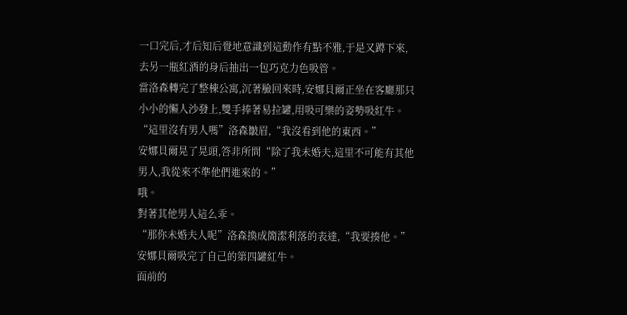一口完后,才后知后覺地意識到這動作有點不雅,于是又蹲下來,去另一瓶紅酒的身后抽出一包巧克力色吸管。
當洛森轉完了整棟公寓,沉著臉回來時,安娜貝爾正坐在客廳那只小小的懶人沙發上,雙手捧著易拉罐,用吸可樂的姿勢吸紅牛。
“這里沒有男人嗎”洛森皺眉,“我沒看到他的東西。”
安娜貝爾晃了晃頭,答非所問“除了我未婚夫,這里不可能有其他男人,我從來不準他們進來的。”
哦。
對著其他男人這么乖。
“那你未婚夫人呢”洛森換成簡潔利落的表達,“我要揍他。”
安娜貝爾吸完了自己的第四罐紅牛。
面前的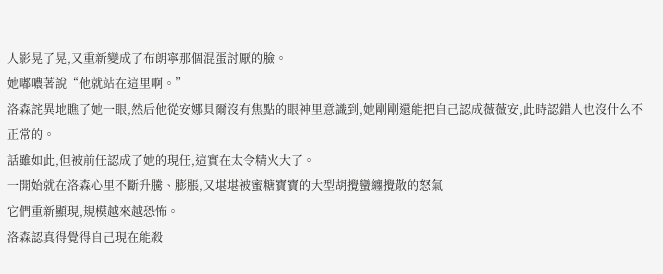人影晃了晃,又重新變成了布朗寧那個混蛋討厭的臉。
她嘟噥著說“他就站在這里啊。”
洛森詫異地瞧了她一眼,然后他從安娜貝爾沒有焦點的眼神里意識到,她剛剛還能把自己認成薇薇安,此時認錯人也沒什么不正常的。
話雖如此,但被前任認成了她的現任,這實在太令精火大了。
一開始就在洛森心里不斷升騰、膨脹,又堪堪被蜜糖寶寶的大型胡攪蠻纏攪散的怒氣
它們重新顯現,規模越來越恐怖。
洛森認真得覺得自己現在能殺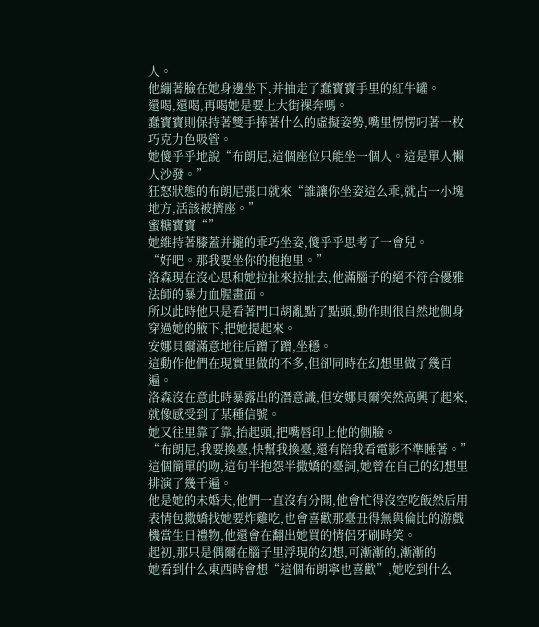人。
他繃著臉在她身邊坐下,并抽走了蠢寶寶手里的紅牛罐。
還喝,還喝,再喝她是要上大街裸奔嗎。
蠢寶寶則保持著雙手捧著什么的虛擬姿勢,嘴里愣愣叼著一枚巧克力色吸管。
她傻乎乎地說“布朗尼,這個座位只能坐一個人。這是單人懶人沙發。”
狂怒狀態的布朗尼張口就來“誰讓你坐姿這么乖,就占一小塊地方,活該被擠座。”
蜜糖寶寶“”
她維持著膝蓋并攏的乖巧坐姿,傻乎乎思考了一會兒。
“好吧。那我要坐你的抱抱里。”
洛森現在沒心思和她拉扯來拉扯去,他滿腦子的絕不符合優雅法師的暴力血腥畫面。
所以此時他只是看著門口胡亂點了點頭,動作則很自然地側身穿過她的腋下,把她提起來。
安娜貝爾滿意地往后蹭了蹭,坐穩。
這動作他們在現實里做的不多,但卻同時在幻想里做了幾百遍。
洛森沒在意此時暴露出的潛意識,但安娜貝爾突然高興了起來,就像感受到了某種信號。
她又往里靠了靠,抬起頭,把嘴唇印上他的側臉。
“布朗尼,我要換臺,快幫我換臺,還有陪我看電影不準睡著。”
這個簡單的吻,這句半抱怨半撒嬌的臺詞,她曾在自己的幻想里排演了幾千遍。
他是她的未婚夫,他們一直沒有分開,他會忙得沒空吃飯然后用表情包撒嬌找她要炸雞吃,也會喜歡那臺丑得無與倫比的游戲機當生日禮物,他還會在翻出她買的情侶牙刷時笑。
起初,那只是偶爾在腦子里浮現的幻想,可漸漸的,漸漸的
她看到什么東西時會想“這個布朗寧也喜歡”,她吃到什么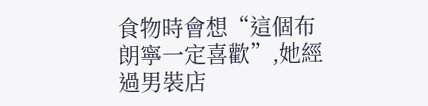食物時會想“這個布朗寧一定喜歡”,她經過男裝店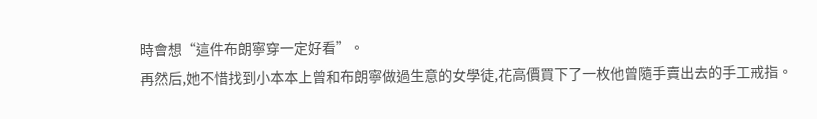時會想“這件布朗寧穿一定好看”。
再然后,她不惜找到小本本上曾和布朗寧做過生意的女學徒,花高價買下了一枚他曾隨手賣出去的手工戒指。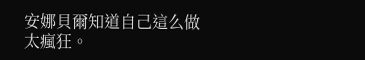安娜貝爾知道自己這么做太瘋狂。